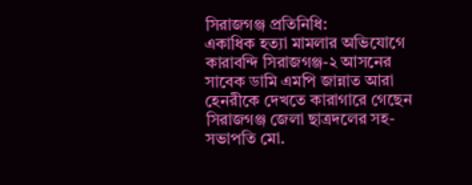সিরাজগঞ্জ প্রতিনিধি:
একাধিক হত্যা মামলার অভিযোগে কারাবন্দি সিরাজগঞ্জ-২ আসনের সাবেক ডামি এমপি জান্নাত আরা হেনরীকে দেখতে কারাগারে গেছেন সিরাজগঞ্জ জেলা ছাত্রদলের সহ-সভাপতি মো.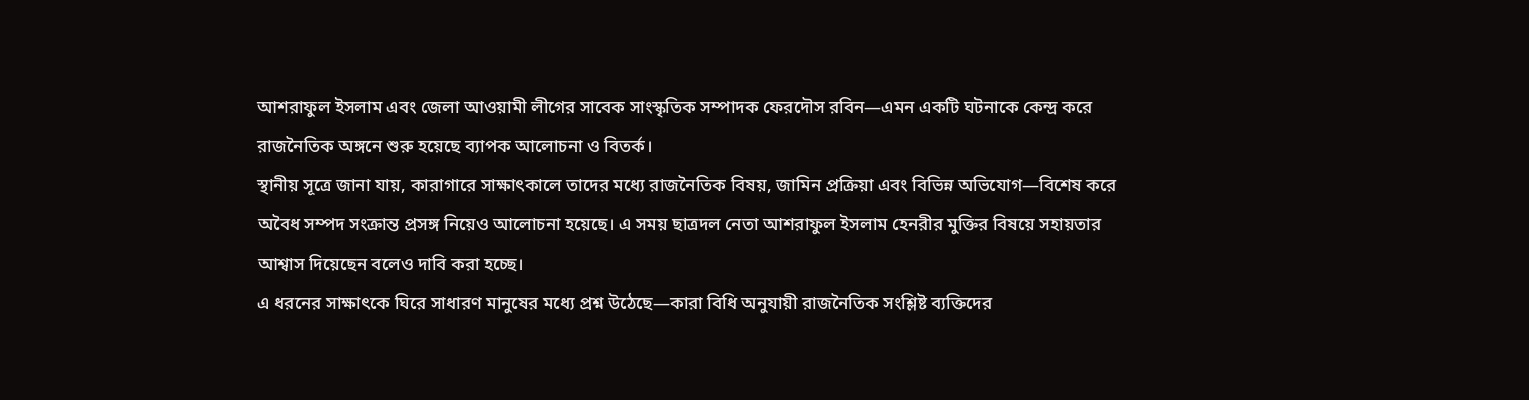আশরাফুল ইসলাম এবং জেলা আওয়ামী লীগের সাবেক সাংস্কৃতিক সম্পাদক ফেরদৌস রবিন—এমন একটি ঘটনাকে কেন্দ্র করে রাজনৈতিক অঙ্গনে শুরু হয়েছে ব্যাপক আলোচনা ও বিতর্ক।
স্থানীয় সূত্রে জানা যায়, কারাগারে সাক্ষাৎকালে তাদের মধ্যে রাজনৈতিক বিষয়, জামিন প্রক্রিয়া এবং বিভিন্ন অভিযোগ—বিশেষ করে অবৈধ সম্পদ সংক্রান্ত প্রসঙ্গ নিয়েও আলোচনা হয়েছে। এ সময় ছাত্রদল নেতা আশরাফুল ইসলাম হেনরীর মুক্তির বিষয়ে সহায়তার আশ্বাস দিয়েছেন বলেও দাবি করা হচ্ছে।
এ ধরনের সাক্ষাৎকে ঘিরে সাধারণ মানুষের মধ্যে প্রশ্ন উঠেছে—কারা বিধি অনুযায়ী রাজনৈতিক সংশ্লিষ্ট ব্যক্তিদের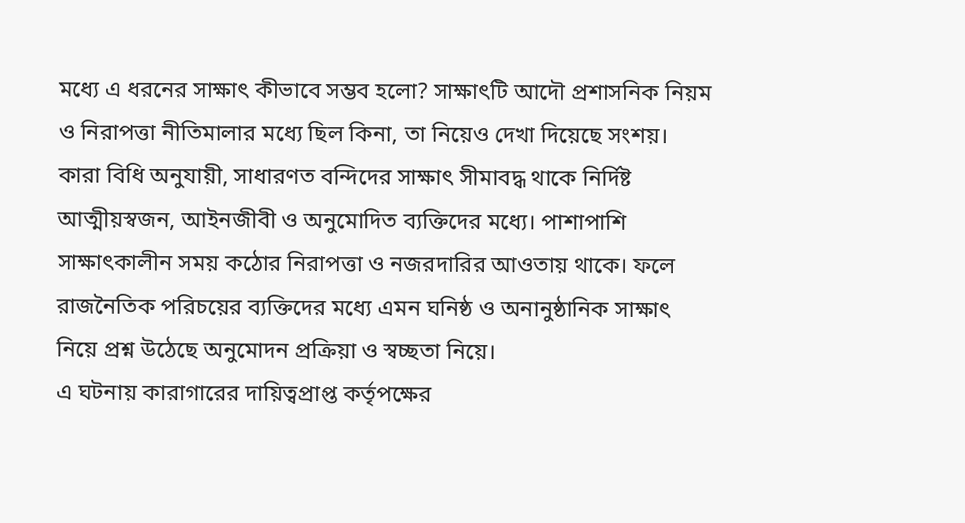মধ্যে এ ধরনের সাক্ষাৎ কীভাবে সম্ভব হলো? সাক্ষাৎটি আদৌ প্রশাসনিক নিয়ম ও নিরাপত্তা নীতিমালার মধ্যে ছিল কিনা, তা নিয়েও দেখা দিয়েছে সংশয়।
কারা বিধি অনুযায়ী, সাধারণত বন্দিদের সাক্ষাৎ সীমাবদ্ধ থাকে নির্দিষ্ট আত্মীয়স্বজন, আইনজীবী ও অনুমোদিত ব্যক্তিদের মধ্যে। পাশাপাশি সাক্ষাৎকালীন সময় কঠোর নিরাপত্তা ও নজরদারির আওতায় থাকে। ফলে রাজনৈতিক পরিচয়ের ব্যক্তিদের মধ্যে এমন ঘনিষ্ঠ ও অনানুষ্ঠানিক সাক্ষাৎ নিয়ে প্রশ্ন উঠেছে অনুমোদন প্রক্রিয়া ও স্বচ্ছতা নিয়ে।
এ ঘটনায় কারাগারের দায়িত্বপ্রাপ্ত কর্তৃপক্ষের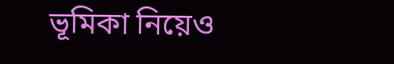ভূমিকা নিয়েও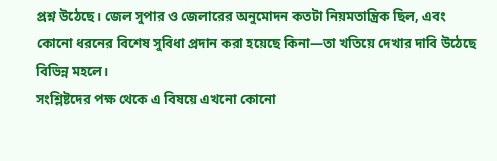প্রশ্ন উঠেছে। জেল সুপার ও জেলারের অনুমোদন কতটা নিয়মতান্ত্রিক ছিল, এবং কোনো ধরনের বিশেষ সুবিধা প্রদান করা হয়েছে কিনা—তা খতিয়ে দেখার দাবি উঠেছে বিভিন্ন মহলে।
সংশ্লিষ্টদের পক্ষ থেকে এ বিষয়ে এখনো কোনো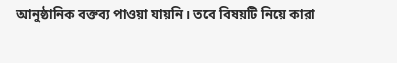আনুষ্ঠানিক বক্তব্য পাওয়া যায়নি। তবে বিষয়টি নিয়ে কারা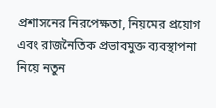প্রশাসনের নিরপেক্ষতা, নিয়মের প্রয়োগ এবং রাজনৈতিক প্রভাবমুক্ত ব্যবস্থাপনা নিয়ে নতুন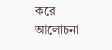করে আলোচনা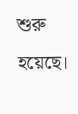শুরু হয়েছে।